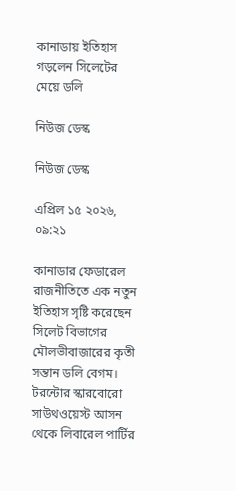কানাডায় ইতিহাস গড়লেন সিলেটের মেয়ে ডলি

নিউজ ডেস্ক

নিউজ ডেস্ক

এপ্রিল ১৫ ২০২৬, ০৯:২১

কানাডার ফেডারেল রাজনীতিতে এক নতুন ইতিহাস সৃষ্টি করেছেন সিলেট বিভাগের মৌলভীবাজারের কৃতী সন্তান ডলি বেগম। টরন্টোর স্কারবোরো সাউথওয়েস্ট আসন থেকে লিবারেল পার্টির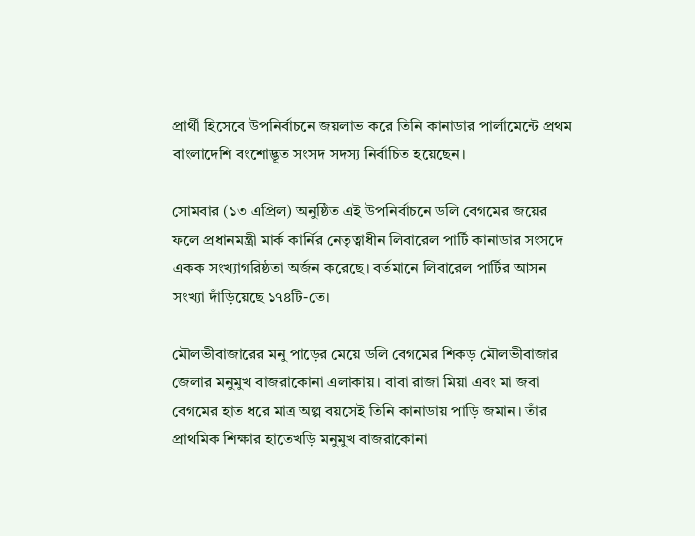প্রার্থী হিসেবে উপনির্বাচনে জয়লাভ করে তিনি কানাডার পার্লামেন্টে প্রথম বাংলাদেশি বংশোদ্ভূত সংসদ সদস্য নির্বাচিত হয়েছেন।

সোমবার (১৩ এপ্রিল) অনুষ্ঠিত এই উপনির্বাচনে ডলি বেগমের জয়ের ফলে প্রধানমন্ত্রী মার্ক কার্নির নেতৃত্বাধীন লিবারেল পার্টি কানাডার সংসদে একক সংখ্যাগরিষ্ঠতা অর্জন করেছে। বর্তমানে লিবারেল পার্টির আসন সংখ্যা দাঁড়িয়েছে ১৭৪টি-তে।

মৌলভীবাজারের মনু পাড়ের মেয়ে ডলি বেগমের শিকড় মৌলভীবাজার জেলার মনুমুখ বাজরাকোনা এলাকায়। বাবা রাজা মিয়া এবং মা জবা বেগমের হাত ধরে মাত্র অল্প বয়সেই তিনি কানাডায় পাড়ি জমান। তাঁর প্রাথমিক শিক্ষার হাতেখড়ি মনুমুখ বাজরাকোনা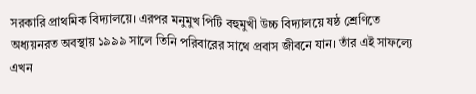সরকারি প্রাথমিক বিদ্যালয়ে। এরপর মনুমুখ পিটি বহুমুখী উচ্চ বিদ্যালয়ে ষষ্ঠ শ্রেণিতে অধ্যয়নরত অবস্থায় ১৯৯৯ সালে তিনি পরিবারের সাথে প্রবাস জীবনে যান। তাঁর এই সাফল্যে এখন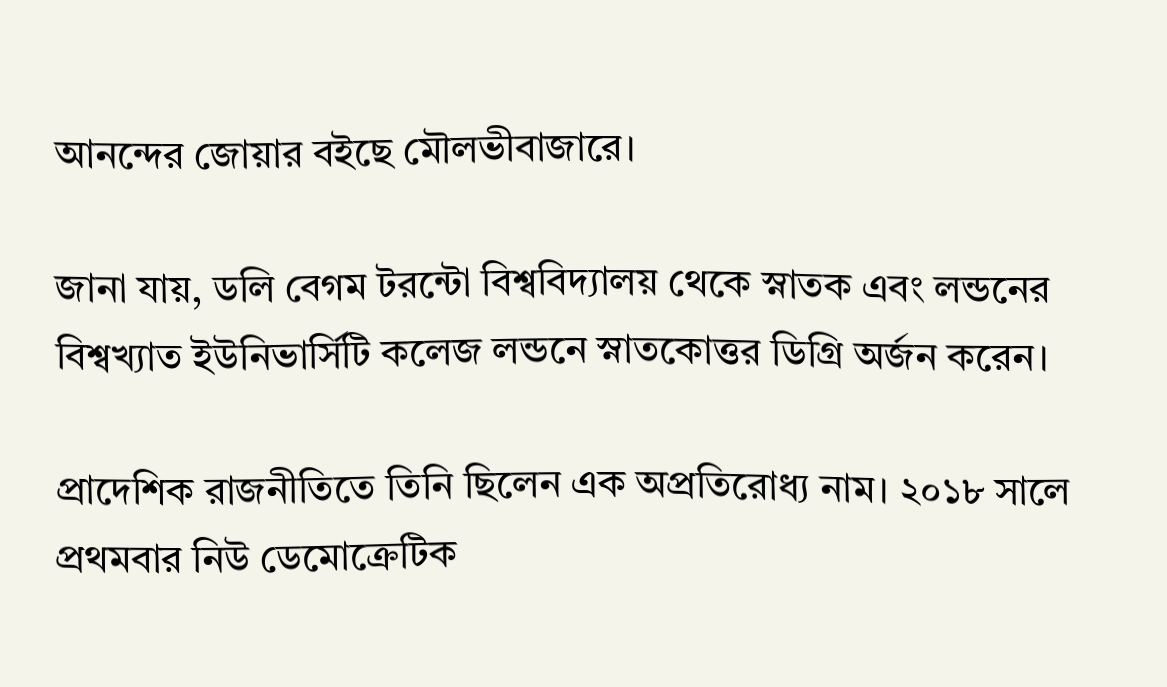আনন্দের জোয়ার বইছে মৌলভীবাজারে।

জানা যায়, ডলি বেগম টরন্টো বিশ্ববিদ্যালয় থেকে স্নাতক এবং লন্ডনের বিশ্বখ্যাত ইউনিভার্সিটি কলেজ লন্ডনে স্নাতকোত্তর ডিগ্রি অর্জন করেন।

প্রাদেশিক রাজনীতিতে তিনি ছিলেন এক অপ্রতিরোধ্য নাম। ২০১৮ সালে প্রথমবার নিউ ডেমোক্রেটিক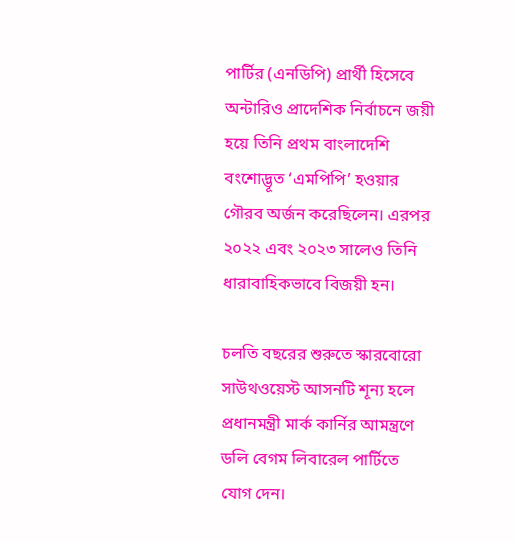পার্টির (এনডিপি) প্রার্থী হিসেবে অন্টারিও প্রাদেশিক নির্বাচনে জয়ী হয়ে তিনি প্রথম বাংলাদেশি বংশোদ্ভূত ‘এমপিপি’ হওয়ার গৌরব অর্জন করেছিলেন। এরপর ২০২২ এবং ২০২৩ সালেও তিনি ধারাবাহিকভাবে বিজয়ী হন।

চলতি বছরের শুরুতে স্কারবোরো সাউথওয়েস্ট আসনটি শূন্য হলে প্রধানমন্ত্রী মার্ক কার্নির আমন্ত্রণে ডলি বেগম লিবারেল পার্টিতে যোগ দেন।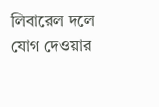লিবারেল দলে যোগ দেওয়ার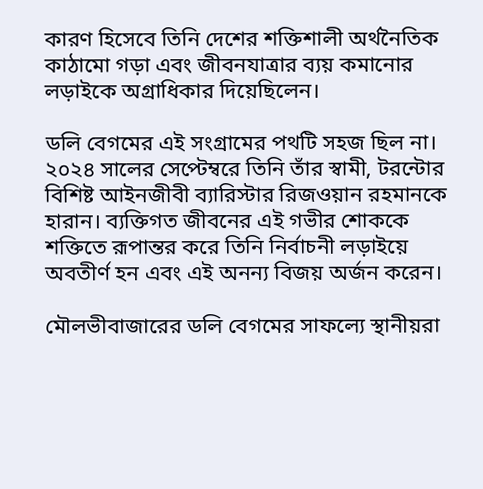কারণ হিসেবে তিনি দেশের শক্তিশালী অর্থনৈতিক কাঠামো গড়া এবং জীবনযাত্রার ব্যয় কমানোর লড়াইকে অগ্রাধিকার দিয়েছিলেন।

ডলি বেগমের এই সংগ্রামের পথটি সহজ ছিল না। ২০২৪ সালের সেপ্টেম্বরে তিনি তাঁর স্বামী, টরন্টোর বিশিষ্ট আইনজীবী ব্যারিস্টার রিজওয়ান রহমানকে হারান। ব্যক্তিগত জীবনের এই গভীর শোককে শক্তিতে রূপান্তর করে তিনি নির্বাচনী লড়াইয়ে অবতীর্ণ হন এবং এই অনন্য বিজয় অর্জন করেন।

মৌলভীবাজারের ডলি বেগমের সাফল্যে স্থানীয়রা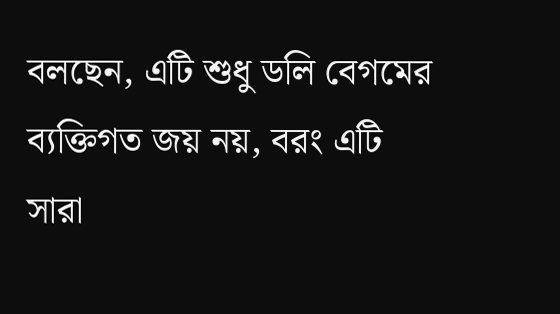বলছেন, এটি শুধু ডলি বেগমের ব্যক্তিগত জয় নয়, বরং এটি সারা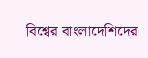বিশ্বের বাংলাদেশিদের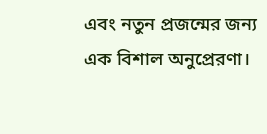এবং নতুন প্রজন্মের জন্য এক বিশাল অনুপ্রেরণা।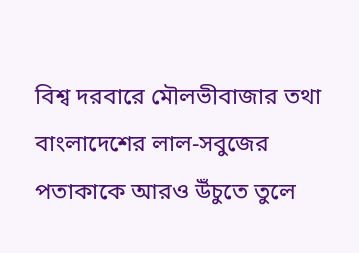বিশ্ব দরবারে মৌলভীবাজার তথা বাংলাদেশের লাল-সবুজের পতাকাকে আরও উঁচুতে তুলে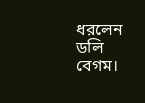ধরলেন ডলি বেগম।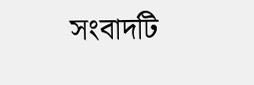সংবাদটি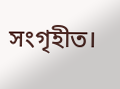সংগৃহীত।